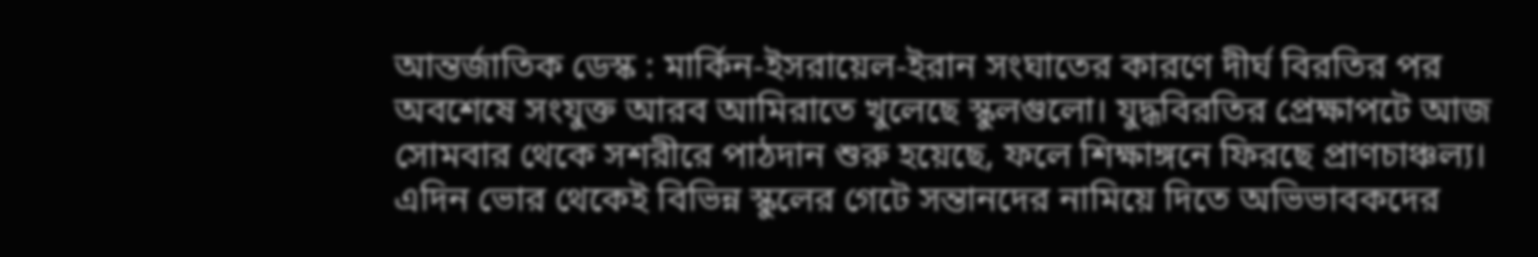আন্তর্জাতিক ডেস্ক : মার্কিন-ইসরায়েল-ইরান সংঘাতের কারণে দীর্ঘ বিরতির পর অবশেষে সংযুক্ত আরব আমিরাতে খুলেছে স্কুলগুলো। যুদ্ধবিরতির প্রেক্ষাপটে আজ সোমবার থেকে সশরীরে পাঠদান শুরু হয়েছে, ফলে শিক্ষাঙ্গনে ফিরছে প্রাণচাঞ্চল্য।
এদিন ভোর থেকেই বিভিন্ন স্কুলের গেটে সন্তানদের নামিয়ে দিতে অভিভাবকদের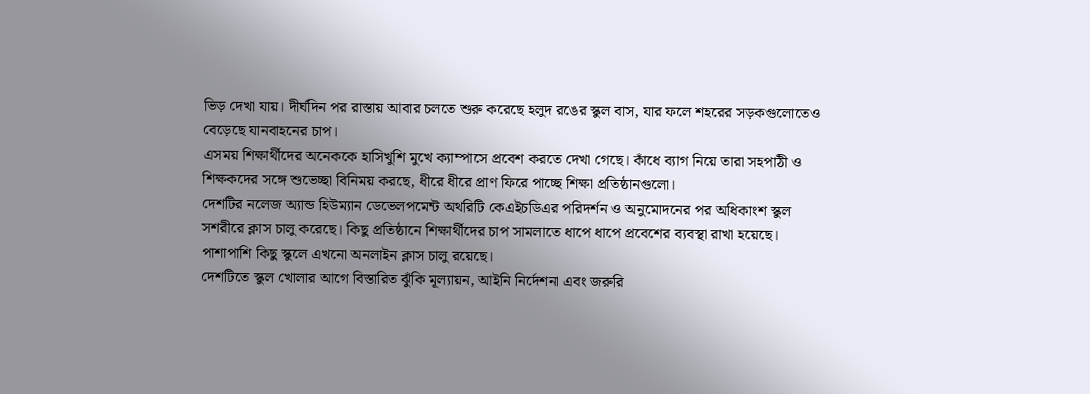ভিড় দেখা যায়। দীর্ঘদিন পর রাস্তায় আবার চলতে শুরু করেছে হলুদ রঙের স্কুল বাস, যার ফলে শহরের সড়কগুলোতেও বেড়েছে যানবাহনের চাপ।
এসময় শিক্ষার্থীদের অনেককে হাসিখুশি মুখে ক্যাম্পাসে প্রবেশ করতে দেখা গেছে। কাঁধে ব্যাগ নিয়ে তারা সহপাঠী ও শিক্ষকদের সঙ্গে শুভেচ্ছা বিনিময় করছে, ধীরে ধীরে প্রাণ ফিরে পাচ্ছে শিক্ষা প্রতিষ্ঠানগুলো।
দেশটির নলেজ অ্যান্ড হিউম্যান ডেভেলপমেন্ট অথরিটি কেএইচডিএর পরিদর্শন ও অনুমোদনের পর অধিকাংশ স্কুল সশরীরে ক্লাস চালু করেছে। কিছু প্রতিষ্ঠানে শিক্ষার্থীদের চাপ সামলাতে ধাপে ধাপে প্রবেশের ব্যবস্থা রাখা হয়েছে। পাশাপাশি কিছু স্কুলে এখনো অনলাইন ক্লাস চালু রয়েছে।
দেশটিতে স্কুল খোলার আগে বিস্তারিত ঝুঁকি মূল্যায়ন, আইনি নির্দেশনা এবং জরুরি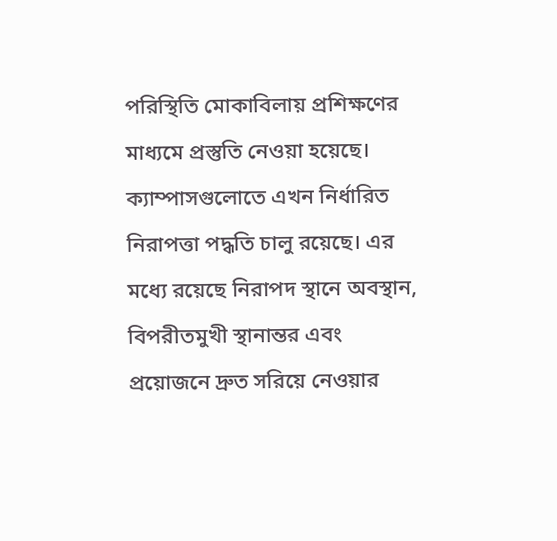পরিস্থিতি মোকাবিলায় প্রশিক্ষণের মাধ্যমে প্রস্তুতি নেওয়া হয়েছে। ক্যাম্পাসগুলোতে এখন নির্ধারিত নিরাপত্তা পদ্ধতি চালু রয়েছে। এর মধ্যে রয়েছে নিরাপদ স্থানে অবস্থান, বিপরীতমুখী স্থানান্তর এবং প্রয়োজনে দ্রুত সরিয়ে নেওয়ার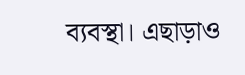ব্যবস্থা। এছাড়াও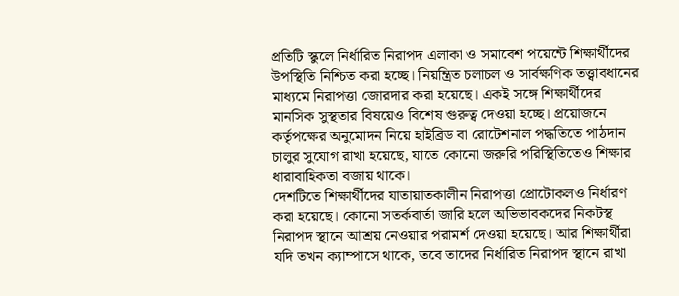প্রতিটি স্কুলে নির্ধারিত নিরাপদ এলাকা ও সমাবেশ পয়েন্টে শিক্ষার্থীদের উপস্থিতি নিশ্চিত করা হচ্ছে। নিয়ন্ত্রিত চলাচল ও সার্বক্ষণিক তত্ত্বাবধানের মাধ্যমে নিরাপত্তা জোরদার করা হয়েছে। একই সঙ্গে শিক্ষার্থীদের মানসিক সুস্থতার বিষয়েও বিশেষ গুরুত্ব দেওয়া হচ্ছে। প্রয়োজনে কর্তৃপক্ষের অনুমোদন নিয়ে হাইব্রিড বা রোটেশনাল পদ্ধতিতে পাঠদান চালুর সুযোগ রাখা হয়েছে, যাতে কোনো জরুরি পরিস্থিতিতেও শিক্ষার ধারাবাহিকতা বজায় থাকে।
দেশটিতে শিক্ষার্থীদের যাতায়াতকালীন নিরাপত্তা প্রোটোকলও নির্ধারণ করা হয়েছে। কোনো সতর্কবার্তা জারি হলে অভিভাবকদের নিকটস্থ নিরাপদ স্থানে আশ্রয় নেওয়ার পরামর্শ দেওয়া হয়েছে। আর শিক্ষার্থীরা যদি তখন ক্যাম্পাসে থাকে, তবে তাদের নির্ধারিত নিরাপদ স্থানে রাখা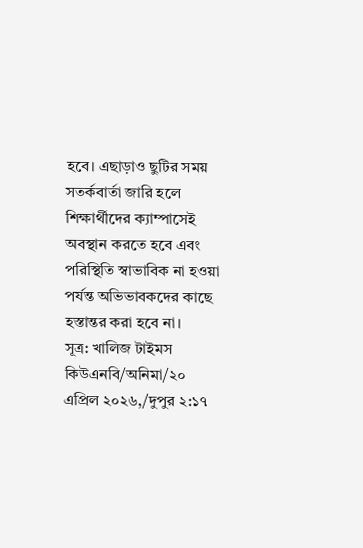হবে। এছাড়াও ছুটির সময় সতর্কবার্তা জারি হলে শিক্ষার্থীদের ক্যাম্পাসেই অবস্থান করতে হবে এবং পরিস্থিতি স্বাভাবিক না হওয়া পর্যন্ত অভিভাবকদের কাছে হস্তান্তর করা হবে না।
সূত্র: খালিজ টাইমস
কিউএনবি/অনিমা/২০ এপ্রিল ২০২৬,/দুপুর ২:১৭